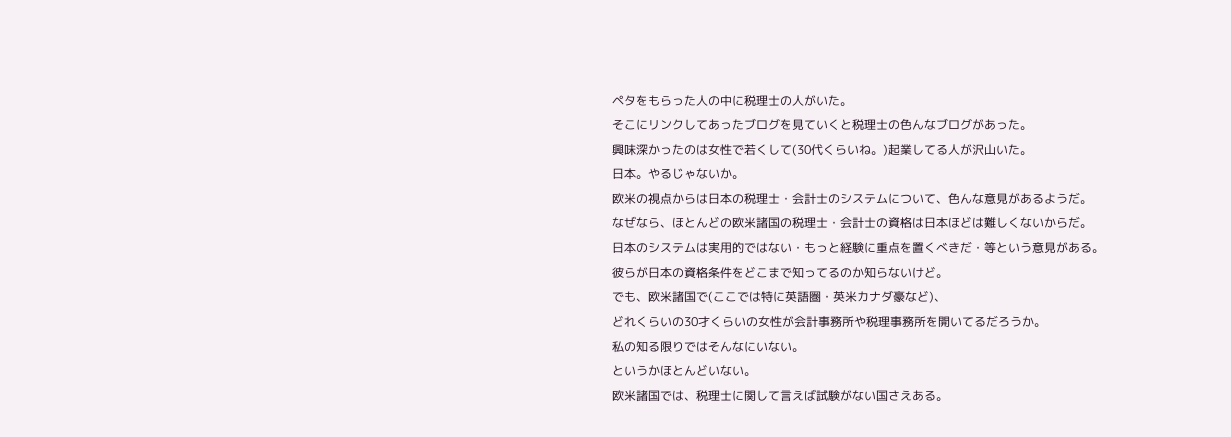ペタをもらった人の中に税理士の人がいた。
そこにリンクしてあったブログを見ていくと税理士の色んなブログがあった。
興味深かったのは女性で若くして(30代くらいね。)起業してる人が沢山いた。
日本。やるじゃないか。
欧米の視点からは日本の税理士・会計士のシステムについて、色んな意見があるようだ。
なぜなら、ほとんどの欧米諸国の税理士・会計士の資格は日本ほどは難しくないからだ。
日本のシステムは実用的ではない・もっと経験に重点を置くべきだ・等という意見がある。
彼らが日本の資格条件をどこまで知ってるのか知らないけど。
でも、欧米諸国で(ここでは特に英語圏・英米カナダ豪など)、
どれくらいの30才くらいの女性が会計事務所や税理事務所を開いてるだろうか。
私の知る限りではそんなにいない。
というかほとんどいない。
欧米諸国では、税理士に関して言えば試験がない国さえある。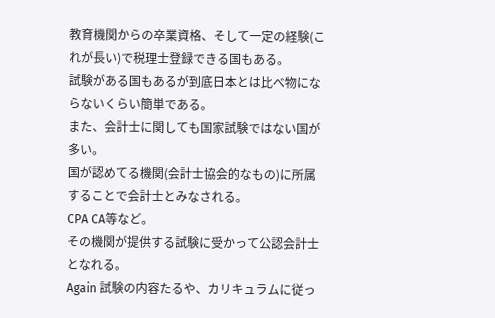教育機関からの卒業資格、そして一定の経験(これが長い)で税理士登録できる国もある。
試験がある国もあるが到底日本とは比べ物にならないくらい簡単である。
また、会計士に関しても国家試験ではない国が多い。
国が認めてる機関(会計士協会的なもの)に所属することで会計士とみなされる。
CPA CA等など。
その機関が提供する試験に受かって公認会計士となれる。
Again 試験の内容たるや、カリキュラムに従っ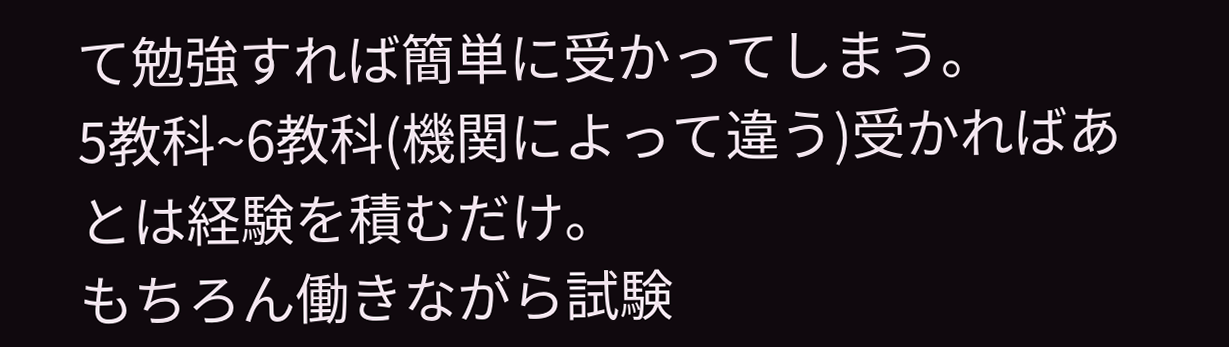て勉強すれば簡単に受かってしまう。
5教科~6教科(機関によって違う)受かればあとは経験を積むだけ。
もちろん働きながら試験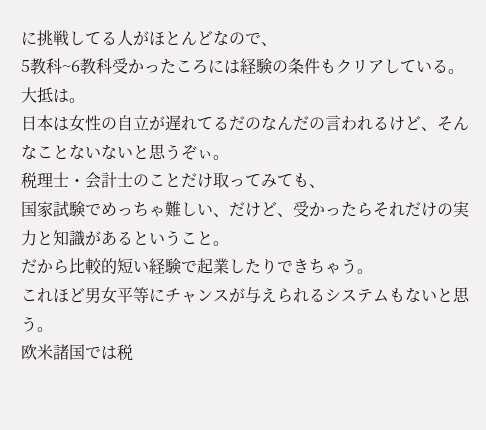に挑戦してる人がほとんどなので、
5教科~6教科受かったころには経験の条件もクリアしている。大抵は。
日本は女性の自立が遅れてるだのなんだの言われるけど、そんなことないないと思うぞぃ。
税理士・会計士のことだけ取ってみても、
国家試験でめっちゃ難しい、だけど、受かったらそれだけの実力と知識があるということ。
だから比較的短い経験で起業したりできちゃう。
これほど男女平等にチャンスが与えられるシステムもないと思う。
欧米諸国では税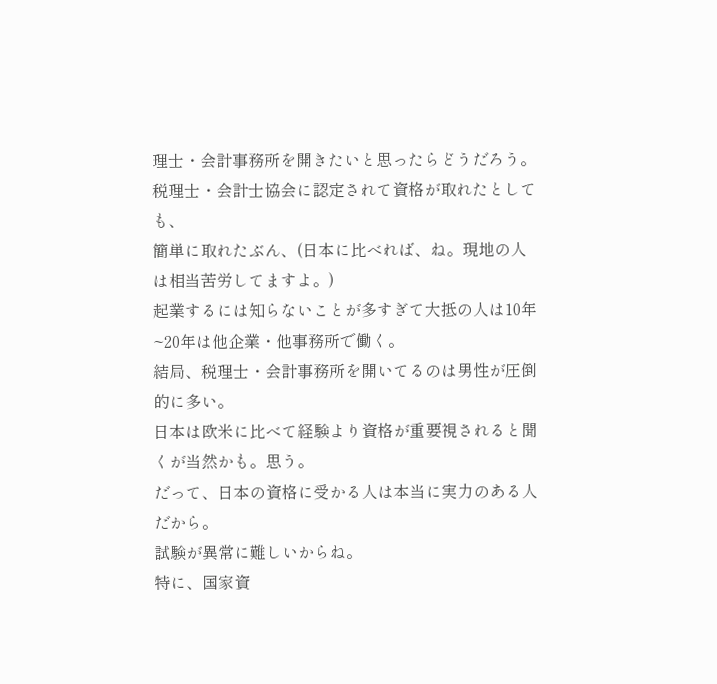理士・会計事務所を開きたいと思ったらどうだろう。
税理士・会計士協会に認定されて資格が取れたとしても、
簡単に取れたぶん、(日本に比べれば、ね。現地の人は相当苦労してますよ。)
起業するには知らないことが多すぎて大抵の人は10年~20年は他企業・他事務所で働く。
結局、税理士・会計事務所を開いてるのは男性が圧倒的に多い。
日本は欧米に比べて経験より資格が重要視されると聞くが当然かも。思う。
だって、日本の資格に受かる人は本当に実力のある人だから。
試験が異常に難しいからね。
特に、国家資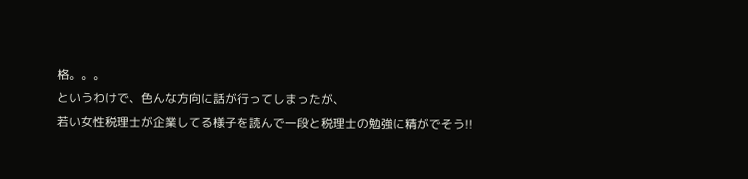格。。。
というわけで、色んな方向に話が行ってしまったが、
若い女性税理士が企業してる様子を読んで一段と税理士の勉強に精がでそう!!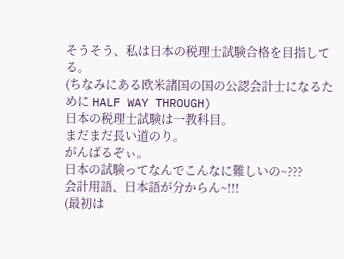そうそう、私は日本の税理士試験合格を目指してる。
(ちなみにある欧米諸国の国の公認会計士になるために HALF WAY THROUGH)
日本の税理士試験は一教科目。
まだまだ長い道のり。
がんばるぞぃ。
日本の試験ってなんでこんなに難しいの~???
会計用語、日本語が分からん~!!!
(最初は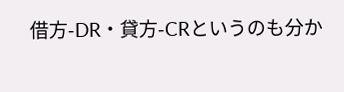借方-DR・貸方-CRというのも分か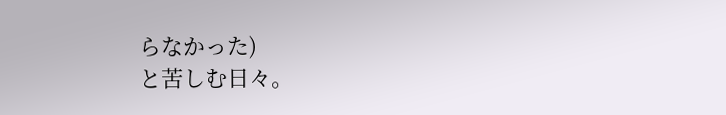らなかった)
と苦しむ日々。